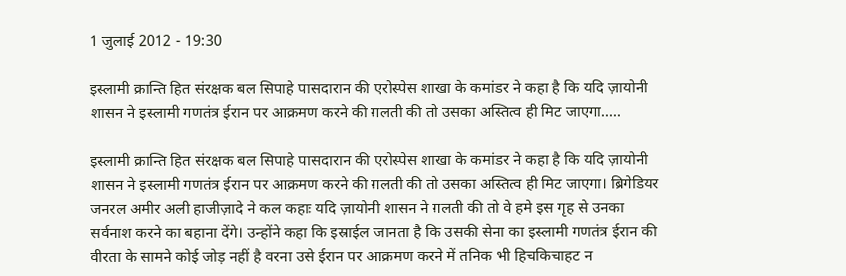1 जुलाई 2012 - 19:30

इस्लामी क्रान्ति हित संरक्षक बल सिपाहे पासदारान की एरोस्पेस शाखा के कमांडर ने कहा है कि यदि ज़ायोनी शासन ने इस्लामी गणतंत्र ईरान पर आक्रमण करने की ग़लती की तो उसका अस्तित्व ही मिट जाएगा.....

इस्लामी क्रान्ति हित संरक्षक बल सिपाहे पासदारान की एरोस्पेस शाखा के कमांडर ने कहा है कि यदि ज़ायोनी शासन ने इस्लामी गणतंत्र ईरान पर आक्रमण करने की ग़लती की तो उसका अस्तित्व ही मिट जाएगा। ब्रिगेडियर जनरल अमीर अली हाजीज़ादे ने कल कहाः यदि ज़ायोनी शासन ने ग़लती की तो वे हमे इस गृह से उनका सर्वनाश करने का बहाना देंगे। उन्होंने कहा कि इस्राईल जानता है कि उसकी सेना का इस्लामी गणतंत्र ईरान की वीरता के सामने कोई जोड़ नहीं है वरना उसे ईरान पर आक्रमण करने में तनिक भी हिचकिचाहट न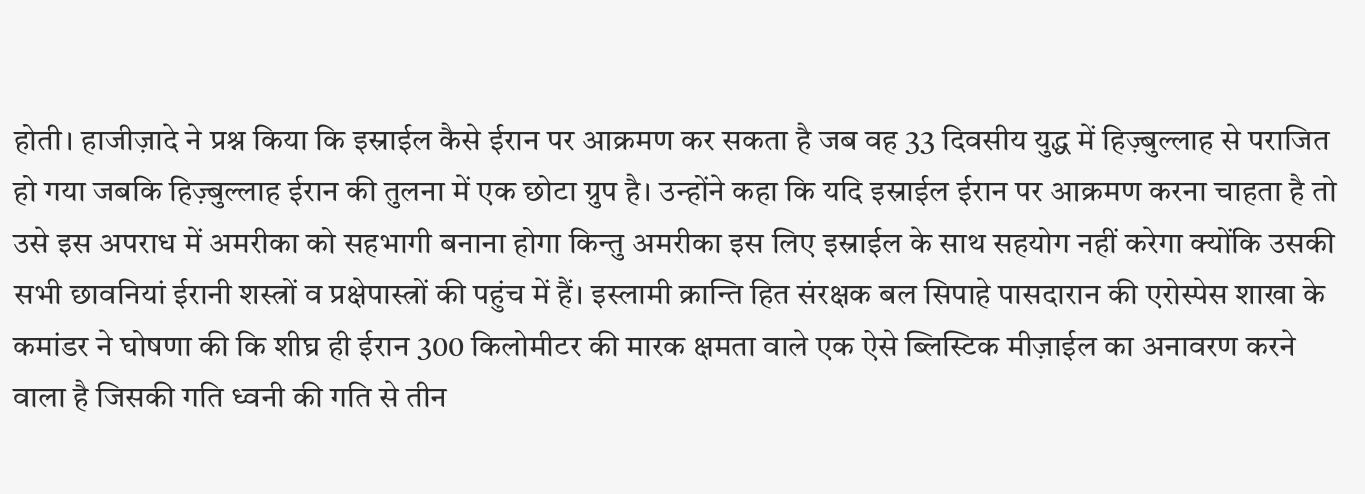होती। हाजीज़ादे ने प्रश्न किया कि इस्राईल कैसे ईरान पर आक्रमण कर सकता है जब वह 33 दिवसीय युद्ध में हिज़्बुल्लाह से पराजित हो गया जबकि हिज़्बुल्लाह ईरान की तुलना में एक छोटा ग्रुप है। उन्होंने कहा कि यदि इस्राईल ईरान पर आक्रमण करना चाहता है तो उसे इस अपराध में अमरीका को सहभागी बनाना होगा किन्तु अमरीका इस लिए इस्राईल के साथ सहयोग नहीं करेगा क्योंकि उसकी सभी छावनियां ईरानी शस्त्रों व प्रक्षेपास्त्रों की पहुंच में हैं। इस्लामी क्रान्ति हित संरक्षक बल सिपाहे पासदारान की एरोस्पेस शाखा के कमांडर ने घोषणा की कि शीघ्र ही ईरान 300 किलोमीटर की मारक क्षमता वाले एक ऐसे ब्लिस्टिक मीज़ाईल का अनावरण करने वाला है जिसकी गति ध्वनी की गति से तीन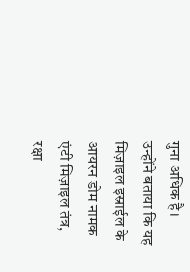गुना अधिक है। उन्होंने बताया कि यह मिज़ाइल इस्राईल के आयरन डोम नामक एंटी मिज़ाइल तंत्र, रक्षा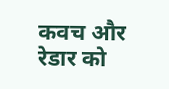कवच और रेडार को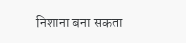निशाना बना सकता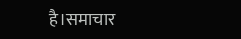है।समाचार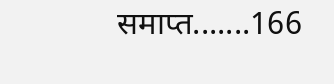समाप्त.......166